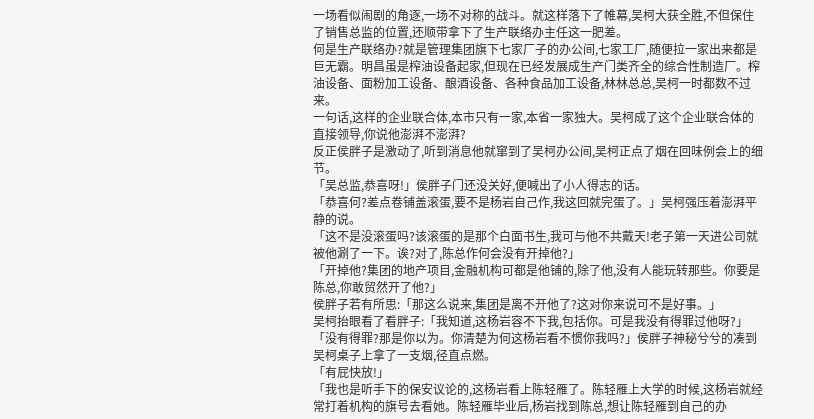一场看似闹剧的角逐,一场不对称的战斗。就这样落下了帷幕,吴柯大获全胜,不但保住了销售总监的位置,还顺带拿下了生产联络办主任这一肥差。
何是生产联络办?就是管理集团旗下七家厂子的办公间,七家工厂,随便拉一家出来都是巨无霸。明昌虽是榨油设备起家,但现在已经发展成生产门类齐全的综合性制造厂。榨油设备、面粉加工设备、酿酒设备、各种食品加工设备,林林总总,吴柯一时都数不过来。
一句话,这样的企业联合体,本市只有一家,本省一家独大。吴柯成了这个企业联合体的直接领导,你说他澎湃不澎湃?
反正侯胖子是激动了,听到消息他就窜到了吴柯办公间,吴柯正点了烟在回味例会上的细节。
「吴总监,恭喜呀!」侯胖子门还没关好,便喊出了小人得志的话。
「恭喜何?差点卷铺盖滚蛋,要不是杨岩自己作,我这回就完蛋了。」吴柯强压着澎湃平静的说。
「这不是没滚蛋吗?该滚蛋的是那个白面书生,我可与他不共戴天!老子第一天进公司就被他涮了一下。诶?对了,陈总作何会没有开掉他?」
「开掉他?集团的地产项目,金融机构可都是他铺的,除了他,没有人能玩转那些。你要是陈总,你敢贸然开了他?」
侯胖子若有所思:「那这么说来,集团是离不开他了?这对你来说可不是好事。」
吴柯抬眼看了看胖子:「我知道,这杨岩容不下我,包括你。可是我没有得罪过他呀?」
「没有得罪?那是你以为。你清楚为何这杨岩看不惯你我吗?」侯胖子神秘兮兮的凑到吴柯桌子上拿了一支烟,径直点燃。
「有屁快放!」
「我也是听手下的保安议论的,这杨岩看上陈轻雁了。陈轻雁上大学的时候,这杨岩就经常打着机构的旗号去看她。陈轻雁毕业后,杨岩找到陈总,想让陈轻雁到自己的办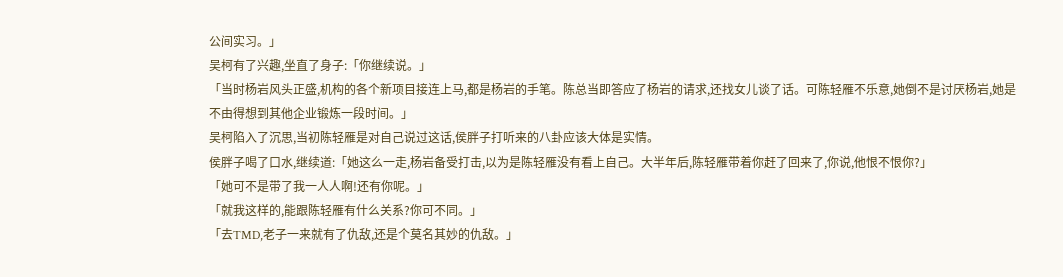公间实习。」
吴柯有了兴趣,坐直了身子:「你继续说。」
「当时杨岩风头正盛,机构的各个新项目接连上马,都是杨岩的手笔。陈总当即答应了杨岩的请求,还找女儿谈了话。可陈轻雁不乐意,她倒不是讨厌杨岩,她是不由得想到其他企业锻炼一段时间。」
吴柯陷入了沉思,当初陈轻雁是对自己说过这话,侯胖子打听来的八卦应该大体是实情。
侯胖子喝了口水,继续道:「她这么一走,杨岩备受打击,以为是陈轻雁没有看上自己。大半年后,陈轻雁带着你赶了回来了,你说,他恨不恨你?」
「她可不是带了我一人人啊!还有你呢。」
「就我这样的,能跟陈轻雁有什么关系?你可不同。」
「去TMD,老子一来就有了仇敌,还是个莫名其妙的仇敌。」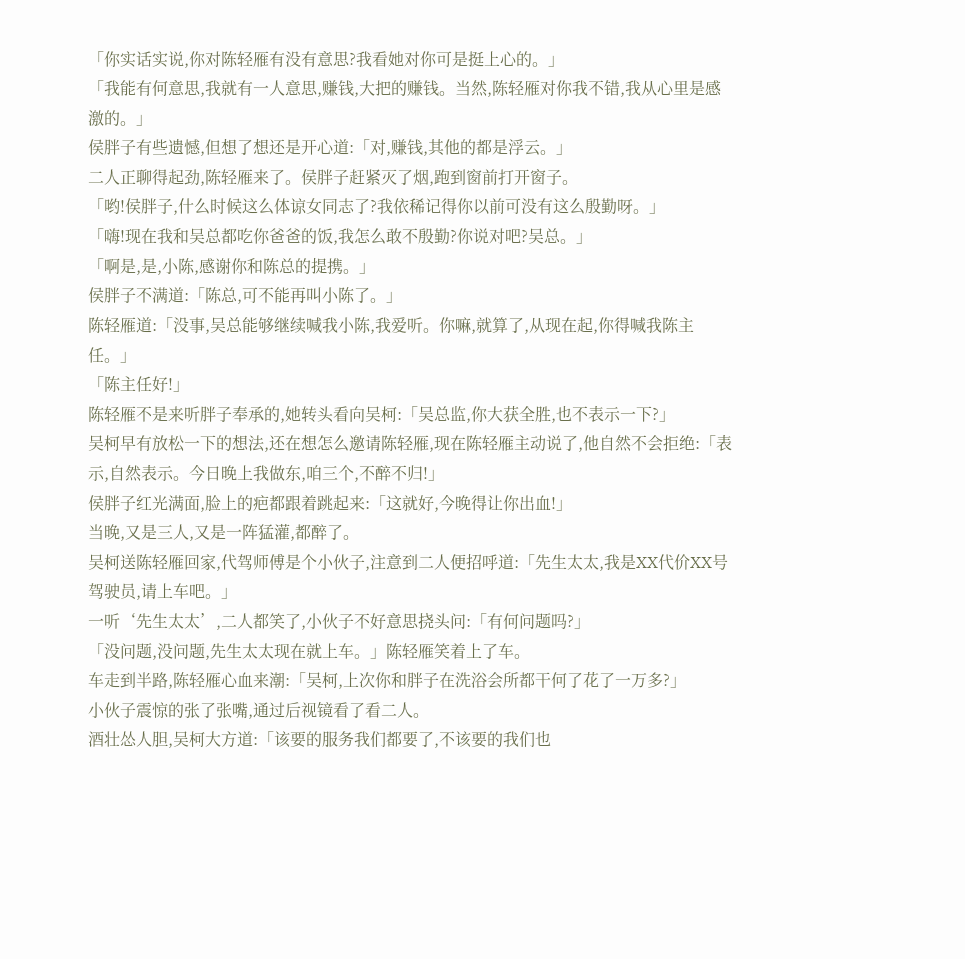「你实话实说,你对陈轻雁有没有意思?我看她对你可是挺上心的。」
「我能有何意思,我就有一人意思,赚钱,大把的赚钱。当然,陈轻雁对你我不错,我从心里是感激的。」
侯胖子有些遗憾,但想了想还是开心道:「对,赚钱,其他的都是浮云。」
二人正聊得起劲,陈轻雁来了。侯胖子赶紧灭了烟,跑到窗前打开窗子。
「哟!侯胖子,什么时候这么体谅女同志了?我依稀记得你以前可没有这么殷勤呀。」
「嗨!现在我和吴总都吃你爸爸的饭,我怎么敢不殷勤?你说对吧?吴总。」
「啊是,是,小陈,感谢你和陈总的提携。」
侯胖子不满道:「陈总,可不能再叫小陈了。」
陈轻雁道:「没事,吴总能够继续喊我小陈,我爱听。你嘛,就算了,从现在起,你得喊我陈主任。」
「陈主任好!」
陈轻雁不是来听胖子奉承的,她转头看向吴柯:「吴总监,你大获全胜,也不表示一下?」
吴柯早有放松一下的想法,还在想怎么邀请陈轻雁,现在陈轻雁主动说了,他自然不会拒绝:「表示,自然表示。今日晚上我做东,咱三个,不醉不归!」
侯胖子红光满面,脸上的疤都跟着跳起来:「这就好,今晚得让你出血!」
当晚,又是三人,又是一阵猛灌,都醉了。
吴柯送陈轻雁回家,代驾师傅是个小伙子,注意到二人便招呼道:「先生太太,我是XX代价XX号驾驶员,请上车吧。」
一听‘先生太太’,二人都笑了,小伙子不好意思挠头问:「有何问题吗?」
「没问题,没问题,先生太太现在就上车。」陈轻雁笑着上了车。
车走到半路,陈轻雁心血来潮:「吴柯,上次你和胖子在洗浴会所都干何了花了一万多?」
小伙子震惊的张了张嘴,通过后视镜看了看二人。
酒壮怂人胆,吴柯大方道:「该要的服务我们都要了,不该要的我们也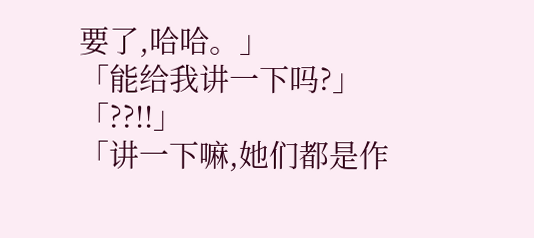要了,哈哈。」
「能给我讲一下吗?」
「??!!」
「讲一下嘛,她们都是作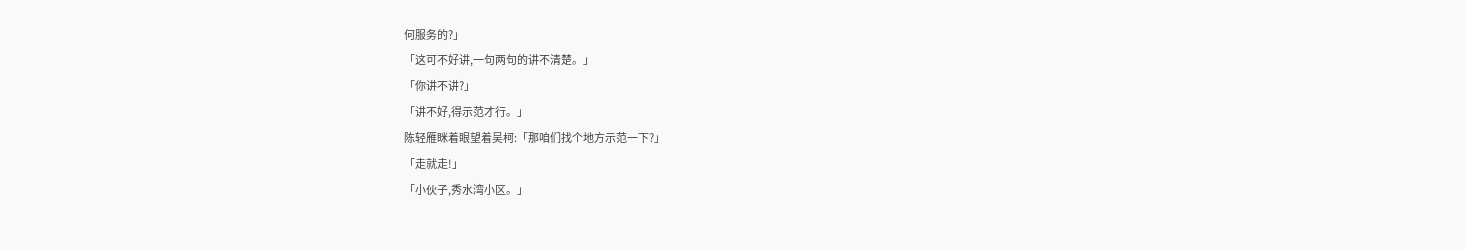何服务的?」
「这可不好讲,一句两句的讲不清楚。」
「你讲不讲?」
「讲不好,得示范才行。」
陈轻雁眯着眼望着吴柯:「那咱们找个地方示范一下?」
「走就走!」
「小伙子,秀水湾小区。」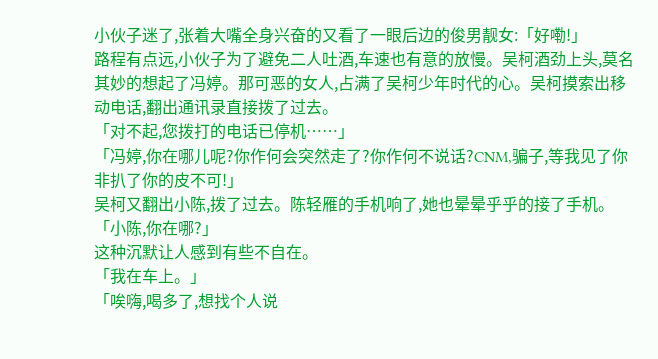小伙子迷了,张着大嘴全身兴奋的又看了一眼后边的俊男靓女:「好嘞!」
路程有点远,小伙子为了避免二人吐酒,车速也有意的放慢。吴柯酒劲上头,莫名其妙的想起了冯婷。那可恶的女人,占满了吴柯少年时代的心。吴柯摸索出移动电话,翻出通讯录直接拨了过去。
「对不起,您拨打的电话已停机……」
「冯婷,你在哪儿呢?你作何会突然走了?你作何不说话?CNM,骗子,等我见了你非扒了你的皮不可!」
吴柯又翻出小陈,拨了过去。陈轻雁的手机响了,她也晕晕乎乎的接了手机。
「小陈,你在哪?」
这种沉默让人感到有些不自在。
「我在车上。」
「唉嗨,喝多了,想找个人说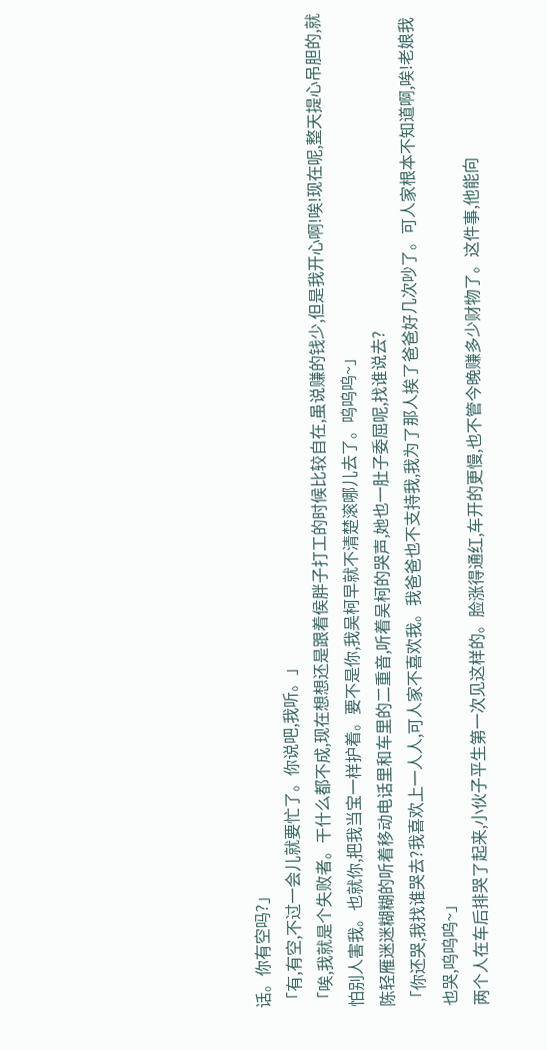话。你有空吗?」
「有,有空,不过一会儿就要忙了。你说吧,我听。」
「唉,我就是个失败者。干什么都不成,现在想想还是跟着侯胖子打工的时候比较自在,虽说赚的钱少,但是我开心啊!唉!现在呢,整天提心吊胆的,就怕别人害我。也就你,把我当宝一样护着。要不是你,我吴柯早就不清楚滚哪儿去了。呜呜呜~」
陈轻雁迷迷糊糊的听着移动电话里和车里的二重音,听着吴柯的哭声,她也一肚子委屈呢,找谁说去?
「你还哭,我找谁哭去?我喜欢上一人人,可人家不喜欢我。我爸爸也不支持我,我为了那人挨了爸爸好几次吵了。可人家根本不知道啊,唉!老娘我也哭,呜呜呜~」
两个人在车后排哭了起来,小伙子平生第一次见这样的。脸涨得通红,车开的更慢,也不管今晚赚多少财物了。这件事,他能向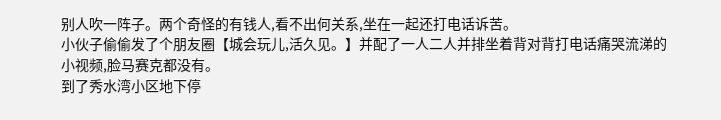别人吹一阵子。两个奇怪的有钱人,看不出何关系,坐在一起还打电话诉苦。
小伙子偷偷发了个朋友圈【城会玩儿,活久见。】并配了一人二人并排坐着背对背打电话痛哭流涕的小视频,脸马赛克都没有。
到了秀水湾小区地下停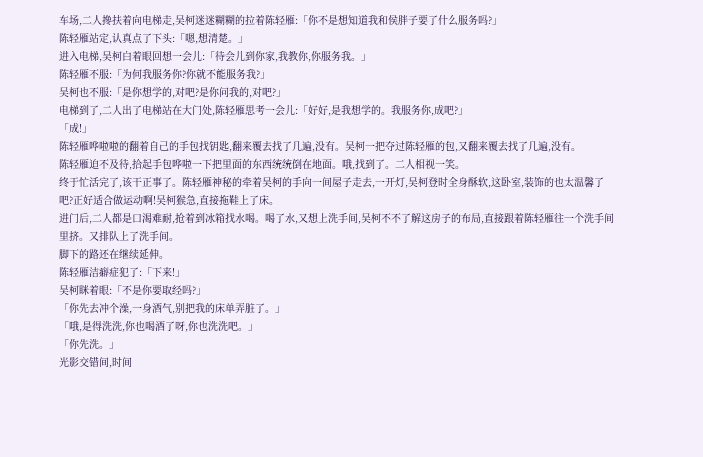车场,二人搀扶着向电梯走,吴柯迷迷糊糊的拉着陈轻雁:「你不是想知道我和侯胖子要了什么服务吗?」
陈轻雁站定,认真点了下头:「嗯,想清楚。」
进入电梯,吴柯白着眼回想一会儿:「待会儿到你家,我教你,你服务我。」
陈轻雁不服:「为何我服务你?你就不能服务我?」
吴柯也不服:「是你想学的,对吧?是你问我的,对吧?」
电梯到了,二人出了电梯站在大门处,陈轻雁思考一会儿:「好好,是我想学的。我服务你,成吧?」
「成!」
陈轻雁哗啦啦的翻着自己的手包找钥匙,翻来覆去找了几遍,没有。吴柯一把夺过陈轻雁的包,又翻来覆去找了几遍,没有。
陈轻雁迫不及待,拾起手包哗啦一下把里面的东西统统倒在地面。哦,找到了。二人相视一笑。
终于忙活完了,该干正事了。陈轻雁神秘的牵着吴柯的手向一间屋子走去,一开灯,吴柯登时全身酥软,这卧室,装饰的也太温馨了吧?正好适合做运动啊!吴柯猴急,直接拖鞋上了床。
进门后,二人都是口渴难耐,抢着到冰箱找水喝。喝了水,又想上洗手间,吴柯不不了解这房子的布局,直接跟着陈轻雁往一个洗手间里挤。又排队上了洗手间。
脚下的路还在继续延伸。
陈轻雁洁癖症犯了:「下来!」
吴柯眯着眼:「不是你要取经吗?」
「你先去冲个澡,一身酒气,别把我的床单弄脏了。」
「哦,是得洗洗,你也喝酒了呀,你也洗洗吧。」
「你先洗。」
光影交错间,时间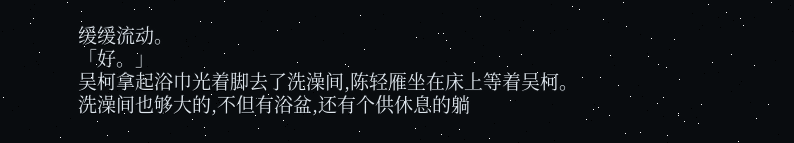缓缓流动。
「好。」
吴柯拿起浴巾光着脚去了洗澡间,陈轻雁坐在床上等着吴柯。
洗澡间也够大的,不但有浴盆,还有个供休息的躺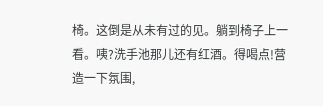椅。这倒是从未有过的见。躺到椅子上一看。咦?洗手池那儿还有红酒。得喝点!营造一下氛围,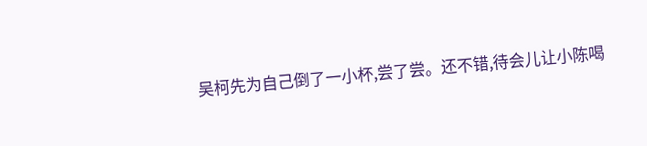吴柯先为自己倒了一小杯,尝了尝。还不错,待会儿让小陈喝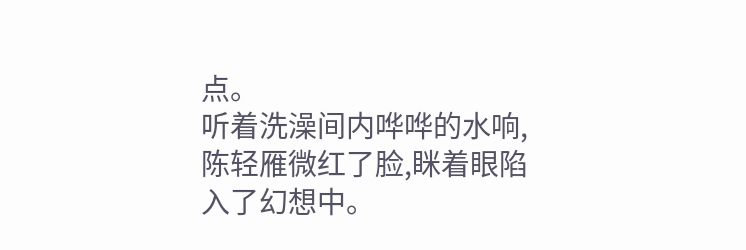点。
听着洗澡间内哗哗的水响,陈轻雁微红了脸,眯着眼陷入了幻想中。